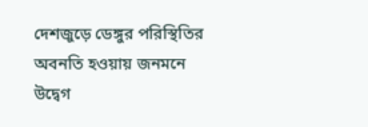দেশজুড়ে ডেঙ্গুর পরিস্থিতির অবনতি হওয়ায় জনমনে উদ্বেগ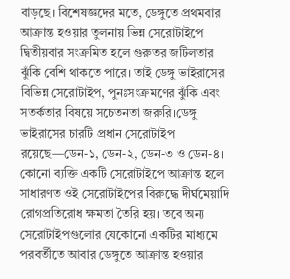বাড়ছে। বিশেষজ্ঞদের মতে, ডেঙ্গুতে প্রথমবার আক্রান্ত হওয়ার তুলনায় ভিন্ন সেরোটাইপে দ্বিতীয়বার সংক্রমিত হলে গুরুতর জটিলতার ঝুঁকি বেশি থাকতে পারে। তাই ডেঙ্গু ভাইরাসের বিভিন্ন সেরোটাইপ, পুনঃসংক্রমণের ঝুঁকি এবং সতর্কতার বিষয়ে সচেতনতা জরুরি।ডেঙ্গু ভাইরাসের চারটি প্রধান সেরোটাইপ রয়েছে—ডেন-১, ডেন-২, ডেন-৩ ও ডেন-৪। কোনো ব্যক্তি একটি সেরোটাইপে আক্রান্ত হলে সাধারণত ওই সেরোটাইপের বিরুদ্ধে দীর্ঘমেয়াদি রোগপ্রতিরোধ ক্ষমতা তৈরি হয়। তবে অন্য সেরোটাইপগুলোর যেকোনো একটির মাধ্যমে পরবর্তীতে আবার ডেঙ্গুতে আক্রান্ত হওয়ার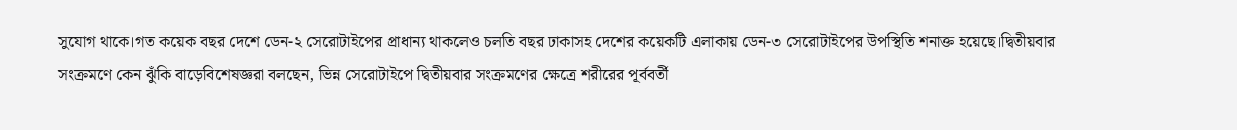সুযোগ থাকে।গত কয়েক বছর দেশে ডেন-২ সেরোটাইপের প্রাধান্য থাকলেও চলতি বছর ঢাকাসহ দেশের কয়েকটি এলাকায় ডেন-৩ সেরোটাইপের উপস্থিতি শনাক্ত হয়েছে।দ্বিতীয়বার সংক্রমণে কেন ঝুঁকি বাড়েবিশেষজ্ঞরা বলছেন, ভিন্ন সেরোটাইপে দ্বিতীয়বার সংক্রমণের ক্ষেত্রে শরীরের পূর্ববর্তী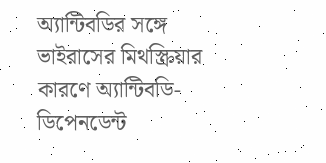অ্যান্টিবডির সঙ্গে ভাইরাসের মিথস্ক্রিয়ার কারণে অ্যান্টিবডি-ডিপেনডেন্ট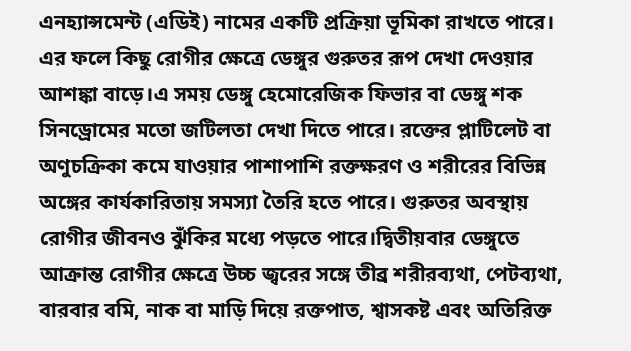এনহ্যান্সমেন্ট (এডিই) নামের একটি প্রক্রিয়া ভূমিকা রাখতে পারে। এর ফলে কিছু রোগীর ক্ষেত্রে ডেঙ্গুর গুরুতর রূপ দেখা দেওয়ার আশঙ্কা বাড়ে।এ সময় ডেঙ্গু হেমোরেজিক ফিভার বা ডেঙ্গু শক সিনড্রোমের মতো জটিলতা দেখা দিতে পারে। রক্তের প্লাটিলেট বা অণুচক্রিকা কমে যাওয়ার পাশাপাশি রক্তক্ষরণ ও শরীরের বিভিন্ন অঙ্গের কার্যকারিতায় সমস্যা তৈরি হতে পারে। গুরুতর অবস্থায় রোগীর জীবনও ঝুঁকির মধ্যে পড়তে পারে।দ্বিতীয়বার ডেঙ্গুতে আক্রান্ত রোগীর ক্ষেত্রে উচ্চ জ্বরের সঙ্গে তীব্র শরীরব্যথা, পেটব্যথা, বারবার বমি, নাক বা মাড়ি দিয়ে রক্তপাত, শ্বাসকষ্ট এবং অতিরিক্ত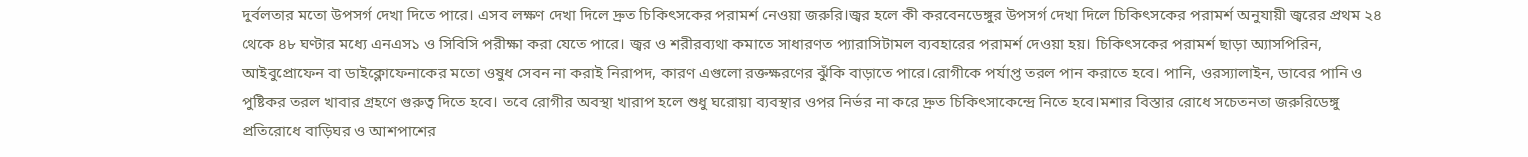দুর্বলতার মতো উপসর্গ দেখা দিতে পারে। এসব লক্ষণ দেখা দিলে দ্রুত চিকিৎসকের পরামর্শ নেওয়া জরুরি।জ্বর হলে কী করবেনডেঙ্গুর উপসর্গ দেখা দিলে চিকিৎসকের পরামর্শ অনুযায়ী জ্বরের প্রথম ২৪ থেকে ৪৮ ঘণ্টার মধ্যে এনএস১ ও সিবিসি পরীক্ষা করা যেতে পারে। জ্বর ও শরীরব্যথা কমাতে সাধারণত প্যারাসিটামল ব্যবহারের পরামর্শ দেওয়া হয়। চিকিৎসকের পরামর্শ ছাড়া অ্যাসপিরিন, আইবুপ্রোফেন বা ডাইক্লোফেনাকের মতো ওষুধ সেবন না করাই নিরাপদ, কারণ এগুলো রক্তক্ষরণের ঝুঁকি বাড়াতে পারে।রোগীকে পর্যাপ্ত তরল পান করাতে হবে। পানি, ওরস্যালাইন, ডাবের পানি ও পুষ্টিকর তরল খাবার গ্রহণে গুরুত্ব দিতে হবে। তবে রোগীর অবস্থা খারাপ হলে শুধু ঘরোয়া ব্যবস্থার ওপর নির্ভর না করে দ্রুত চিকিৎসাকেন্দ্রে নিতে হবে।মশার বিস্তার রোধে সচেতনতা জরুরিডেঙ্গু প্রতিরোধে বাড়িঘর ও আশপাশের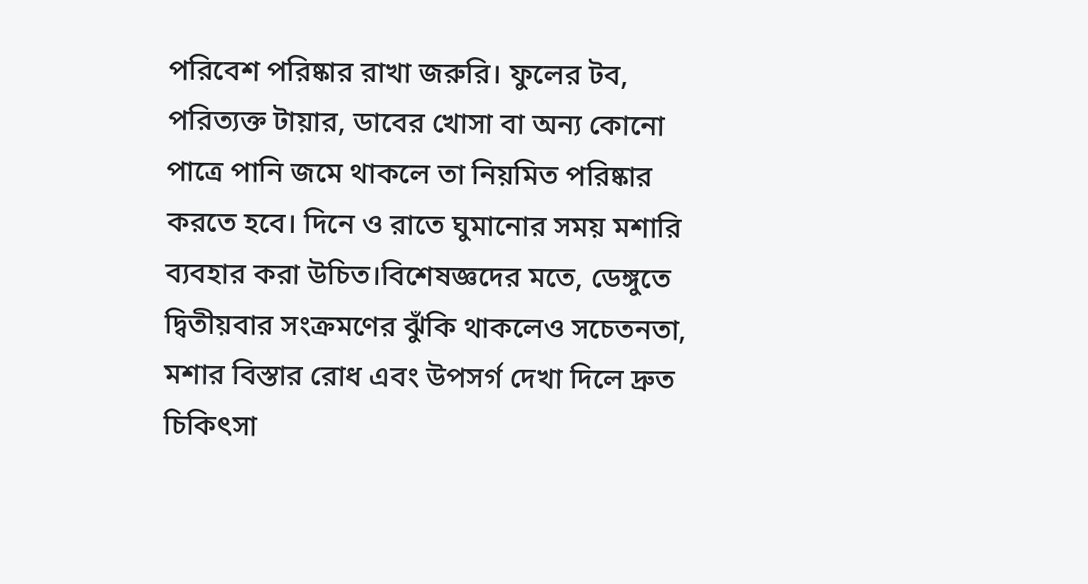পরিবেশ পরিষ্কার রাখা জরুরি। ফুলের টব, পরিত্যক্ত টায়ার, ডাবের খোসা বা অন্য কোনো পাত্রে পানি জমে থাকলে তা নিয়মিত পরিষ্কার করতে হবে। দিনে ও রাতে ঘুমানোর সময় মশারি ব্যবহার করা উচিত।বিশেষজ্ঞদের মতে, ডেঙ্গুতে দ্বিতীয়বার সংক্রমণের ঝুঁকি থাকলেও সচেতনতা, মশার বিস্তার রোধ এবং উপসর্গ দেখা দিলে দ্রুত চিকিৎসা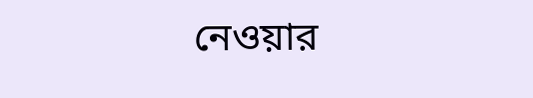নেওয়ার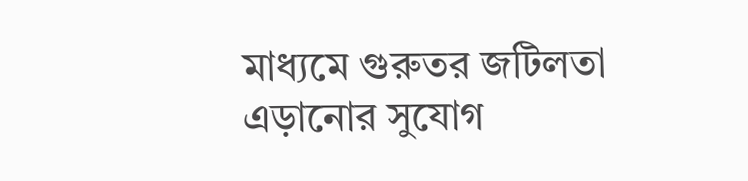মাধ্যমে গুরুতর জটিলতা এড়ানোর সুযোগ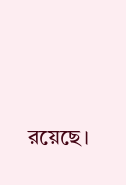রয়েছে।